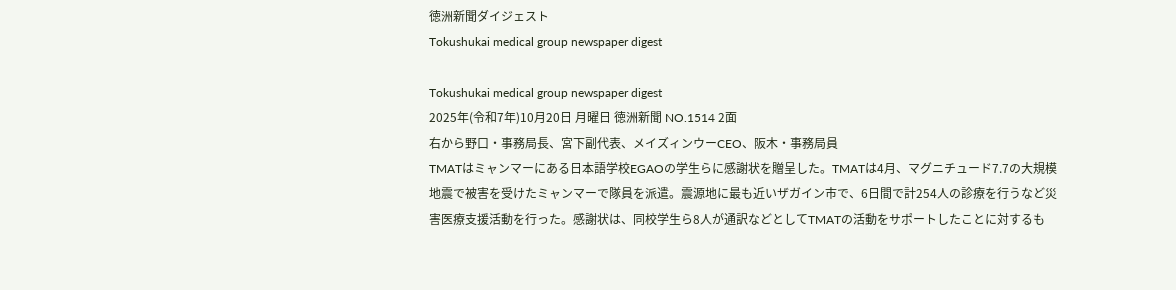徳洲新聞ダイジェスト
Tokushukai medical group newspaper digest

Tokushukai medical group newspaper digest
2025年(令和7年)10月20日 月曜日 徳洲新聞 NO.1514 2面
右から野口・事務局長、宮下副代表、メイズィンウーCEO、阪木・事務局員
TMATはミャンマーにある日本語学校EGAOの学生らに感謝状を贈呈した。TMATは4月、マグニチュード7.7の大規模地震で被害を受けたミャンマーで隊員を派遣。震源地に最も近いザガイン市で、6日間で計254人の診療を行うなど災害医療支援活動を行った。感謝状は、同校学生ら8人が通訳などとしてTMATの活動をサポートしたことに対するも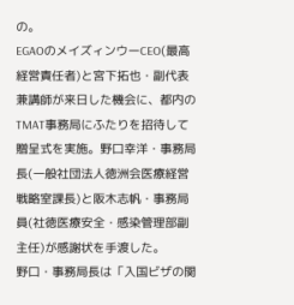の。
EGAOのメイズィンウーCEO(最高経営責任者)と宮下拓也・副代表兼講師が来日した機会に、都内のTMAT事務局にふたりを招待して贈呈式を実施。野口幸洋・事務局長(一般社団法人徳洲会医療経営戦略室課長)と阪木志帆・事務局員(社徳医療安全・感染管理部副主任)が感謝状を手渡した。
野口・事務局長は「入国ビザの関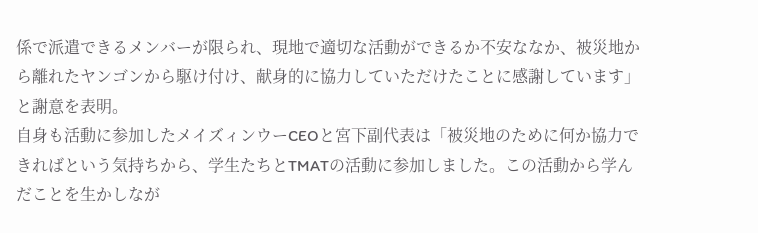係で派遣できるメンバーが限られ、現地で適切な活動ができるか不安ななか、被災地から離れたヤンゴンから駆け付け、献身的に協力していただけたことに感謝しています」と謝意を表明。
自身も活動に参加したメイズィンウーCEOと宮下副代表は「被災地のために何か協力できればという気持ちから、学生たちとTMATの活動に参加しました。この活動から学んだことを生かしなが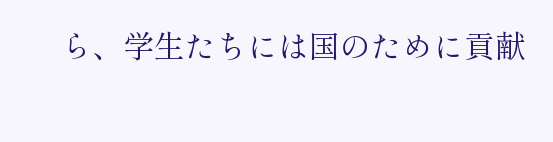ら、学生たちには国のために貢献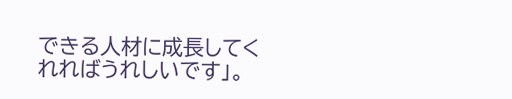できる人材に成長してくれればうれしいです」。